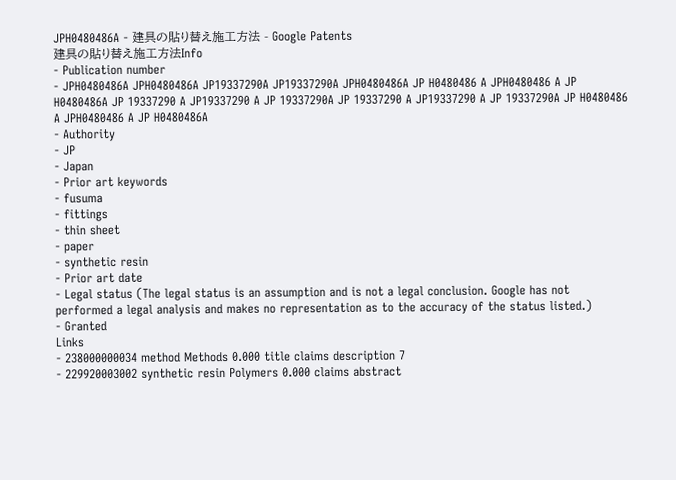JPH0480486A - 建具の貼り替え施工方法 - Google Patents
建具の貼り替え施工方法Info
- Publication number
- JPH0480486A JPH0480486A JP19337290A JP19337290A JPH0480486A JP H0480486 A JPH0480486 A JP H0480486A JP 19337290 A JP19337290 A JP 19337290A JP 19337290 A JP19337290 A JP 19337290A JP H0480486 A JPH0480486 A JP H0480486A
- Authority
- JP
- Japan
- Prior art keywords
- fusuma
- fittings
- thin sheet
- paper
- synthetic resin
- Prior art date
- Legal status (The legal status is an assumption and is not a legal conclusion. Google has not performed a legal analysis and makes no representation as to the accuracy of the status listed.)
- Granted
Links
- 238000000034 method Methods 0.000 title claims description 7
- 229920003002 synthetic resin Polymers 0.000 claims abstract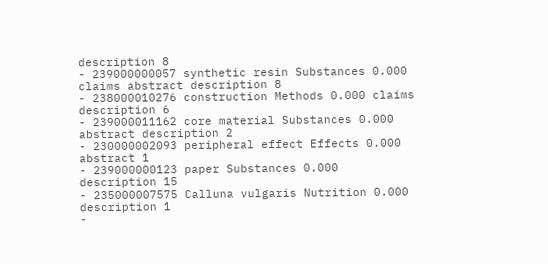description 8
- 239000000057 synthetic resin Substances 0.000 claims abstract description 8
- 238000010276 construction Methods 0.000 claims description 6
- 239000011162 core material Substances 0.000 abstract description 2
- 230000002093 peripheral effect Effects 0.000 abstract 1
- 239000000123 paper Substances 0.000 description 15
- 235000007575 Calluna vulgaris Nutrition 0.000 description 1
-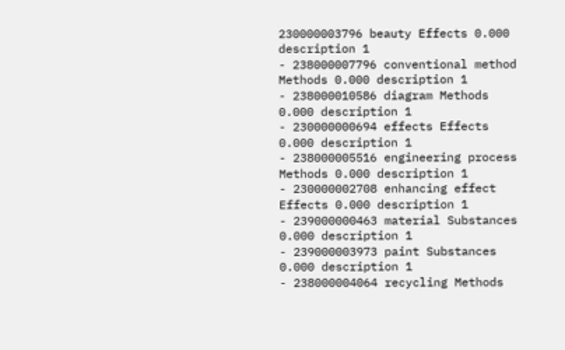230000003796 beauty Effects 0.000 description 1
- 238000007796 conventional method Methods 0.000 description 1
- 238000010586 diagram Methods 0.000 description 1
- 230000000694 effects Effects 0.000 description 1
- 238000005516 engineering process Methods 0.000 description 1
- 230000002708 enhancing effect Effects 0.000 description 1
- 239000000463 material Substances 0.000 description 1
- 239000003973 paint Substances 0.000 description 1
- 238000004064 recycling Methods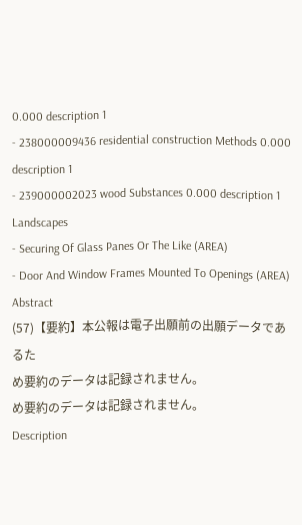0.000 description 1
- 238000009436 residential construction Methods 0.000 description 1
- 239000002023 wood Substances 0.000 description 1
Landscapes
- Securing Of Glass Panes Or The Like (AREA)
- Door And Window Frames Mounted To Openings (AREA)
Abstract
(57)【要約】本公報は電子出願前の出願データであるた
め要約のデータは記録されません。
め要約のデータは記録されません。
Description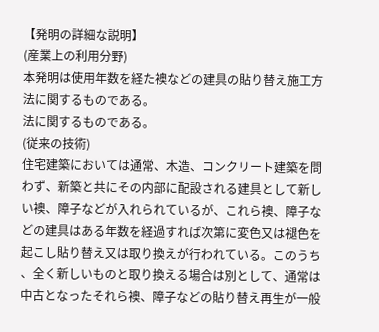【発明の詳細な説明】
(産業上の利用分野)
本発明は使用年数を経た襖などの建具の貼り替え施工方
法に関するものである。
法に関するものである。
(従来の技術)
住宅建築においては通常、木造、コンクリート建築を問
わず、新築と共にその内部に配設される建具として新し
い襖、障子などが入れられているが、これら襖、障子な
どの建具はある年数を経過すれば次第に変色又は褪色を
起こし貼り替え又は取り換えが行われている。このうち
、全く新しいものと取り換える場合は別として、通常は
中古となったそれら襖、障子などの貼り替え再生が一般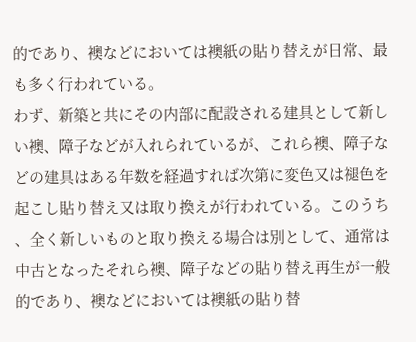的であり、襖などにおいては襖紙の貼り替えが日常、最
も多く行われている。
わず、新築と共にその内部に配設される建具として新し
い襖、障子などが入れられているが、これら襖、障子な
どの建具はある年数を経過すれば次第に変色又は褪色を
起こし貼り替え又は取り換えが行われている。このうち
、全く新しいものと取り換える場合は別として、通常は
中古となったそれら襖、障子などの貼り替え再生が一般
的であり、襖などにおいては襖紙の貼り替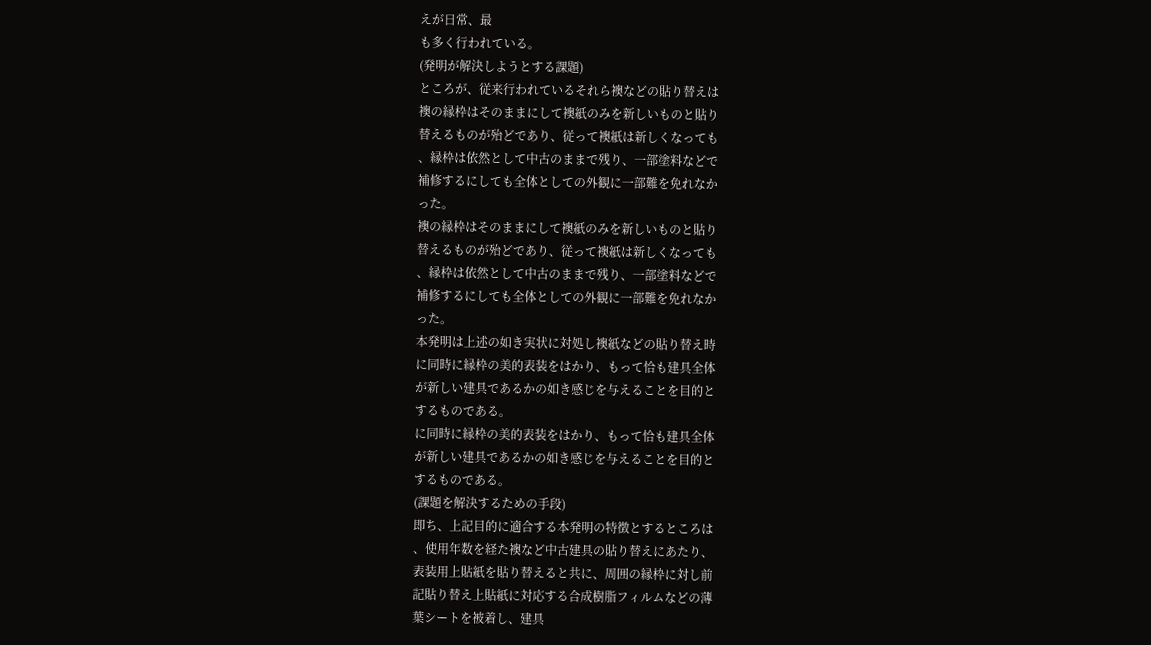えが日常、最
も多く行われている。
(発明が解決しようとする課題)
ところが、従来行われているそれら襖などの貼り替えは
襖の縁枠はそのままにして襖紙のみを新しいものと貼り
替えるものが殆どであり、従って襖紙は新しくなっても
、縁枠は依然として中古のままで残り、一部塗料などで
補修するにしても全体としての外観に一部難を免れなか
った。
襖の縁枠はそのままにして襖紙のみを新しいものと貼り
替えるものが殆どであり、従って襖紙は新しくなっても
、縁枠は依然として中古のままで残り、一部塗料などで
補修するにしても全体としての外観に一部難を免れなか
った。
本発明は上述の如き実状に対処し襖紙などの貼り替え時
に同時に縁枠の美的表装をはかり、もって恰も建具全体
が新しい建具であるかの如き感じを与えることを目的と
するものである。
に同時に縁枠の美的表装をはかり、もって恰も建具全体
が新しい建具であるかの如き感じを与えることを目的と
するものである。
(課題を解決するための手段)
即ち、上記目的に適合する本発明の特徴とするところは
、使用年数を経た襖など中古建具の貼り替えにあたり、
表装用上貼紙を貼り替えると共に、周囲の縁枠に対し前
記貼り替え上貼紙に対応する合成樹脂フィルムなどの薄
葉シートを被着し、建具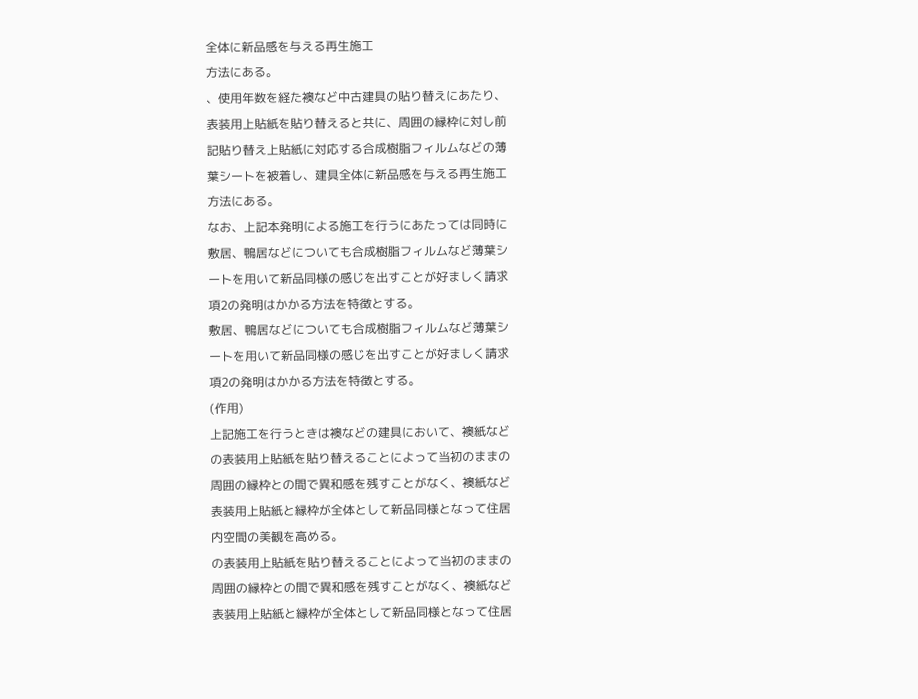全体に新品感を与える再生施工
方法にある。
、使用年数を経た襖など中古建具の貼り替えにあたり、
表装用上貼紙を貼り替えると共に、周囲の縁枠に対し前
記貼り替え上貼紙に対応する合成樹脂フィルムなどの薄
葉シートを被着し、建具全体に新品感を与える再生施工
方法にある。
なお、上記本発明による施工を行うにあたっては同時に
敷居、鴨居などについても合成樹脂フィルムなど薄葉シ
ートを用いて新品同様の感じを出すことが好ましく請求
項2の発明はかかる方法を特徴とする。
敷居、鴨居などについても合成樹脂フィルムなど薄葉シ
ートを用いて新品同様の感じを出すことが好ましく請求
項2の発明はかかる方法を特徴とする。
(作用)
上記施工を行うときは襖などの建具において、襖紙など
の表装用上貼紙を貼り替えることによって当初のままの
周囲の縁枠との間で異和感を残すことがなく、襖紙など
表装用上貼紙と縁枠が全体として新品同様となって住居
内空間の美観を高める。
の表装用上貼紙を貼り替えることによって当初のままの
周囲の縁枠との間で異和感を残すことがなく、襖紙など
表装用上貼紙と縁枠が全体として新品同様となって住居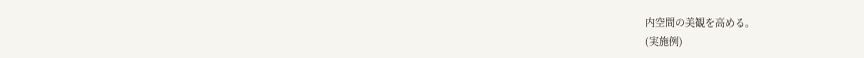内空間の美観を高める。
(実施例)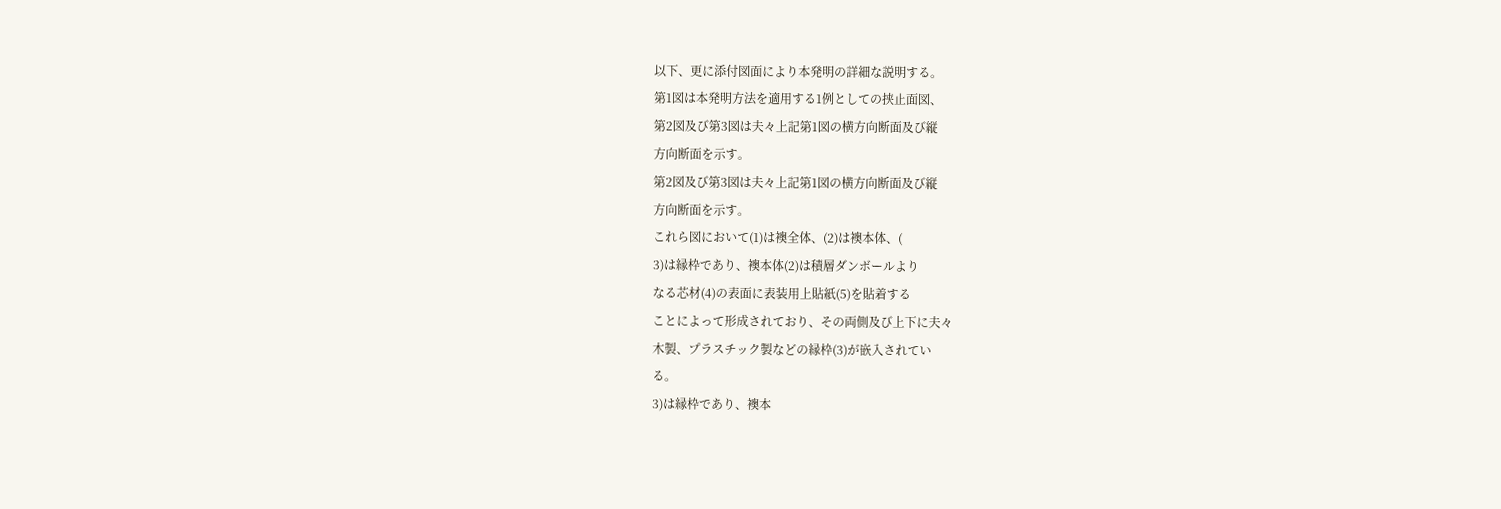以下、更に添付図面により本発明の詳細な説明する。
第1図は本発明方法を適用する1例としての挟止面図、
第2図及び第3図は夫々上記第1図の横方向断面及び縦
方向断面を示す。
第2図及び第3図は夫々上記第1図の横方向断面及び縦
方向断面を示す。
これら図において(1)は襖全体、(2)は襖本体、(
3)は縁枠であり、襖本体(2)は積層ダンボールより
なる芯材(4)の表面に表装用上貼紙(5)を貼着する
ことによって形成されており、その両側及び上下に夫々
木製、プラスチック製などの縁枠(3)が嵌入されてい
る。
3)は縁枠であり、襖本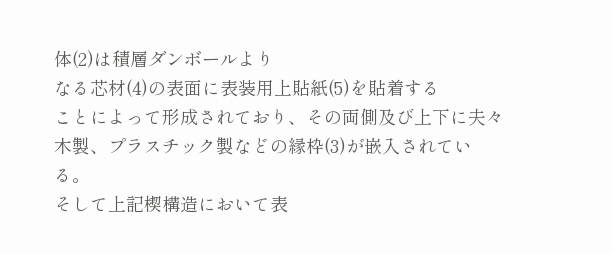体(2)は積層ダンボールより
なる芯材(4)の表面に表装用上貼紙(5)を貼着する
ことによって形成されており、その両側及び上下に夫々
木製、プラスチック製などの縁枠(3)が嵌入されてい
る。
そして上記楔構造において表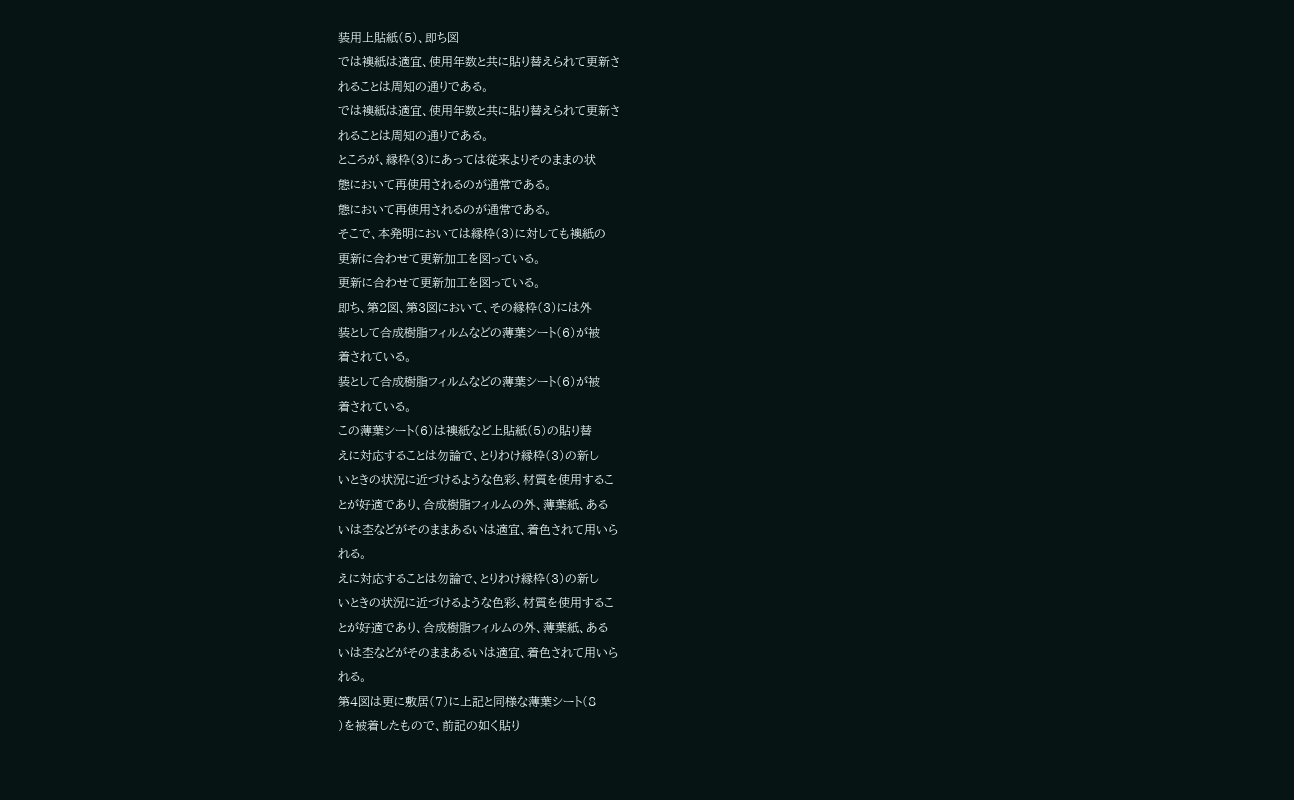装用上貼紙(5)、即ち図
では襖紙は適宜、使用年数と共に貼り替えられて更新さ
れることは周知の通りである。
では襖紙は適宜、使用年数と共に貼り替えられて更新さ
れることは周知の通りである。
ところが、縁枠(3)にあっては従来よりそのままの状
態において再使用されるのが通常である。
態において再使用されるのが通常である。
そこで、本発明においては縁枠(3)に対しても襖紙の
更新に合わせて更新加工を図っている。
更新に合わせて更新加工を図っている。
即ち、第2図、第3図において、その縁枠(3)には外
装として合成樹脂フィルムなどの薄葉シート(6)が被
着されている。
装として合成樹脂フィルムなどの薄葉シート(6)が被
着されている。
この薄葉シート(6)は襖紙など上貼紙(5)の貼り替
えに対応することは勿論で、とりわけ縁枠(3)の新し
いときの状況に近づけるような色彩、材質を使用するこ
とが好適であり、合成樹脂フィルムの外、薄葉紙、ある
いは杢などがそのままあるいは適宜、着色されて用いら
れる。
えに対応することは勿論で、とりわけ縁枠(3)の新し
いときの状況に近づけるような色彩、材質を使用するこ
とが好適であり、合成樹脂フィルムの外、薄葉紙、ある
いは杢などがそのままあるいは適宜、着色されて用いら
れる。
第4図は更に敷居(7)に上記と同様な薄葉シート(8
)を被着したもので、前記の如く貼り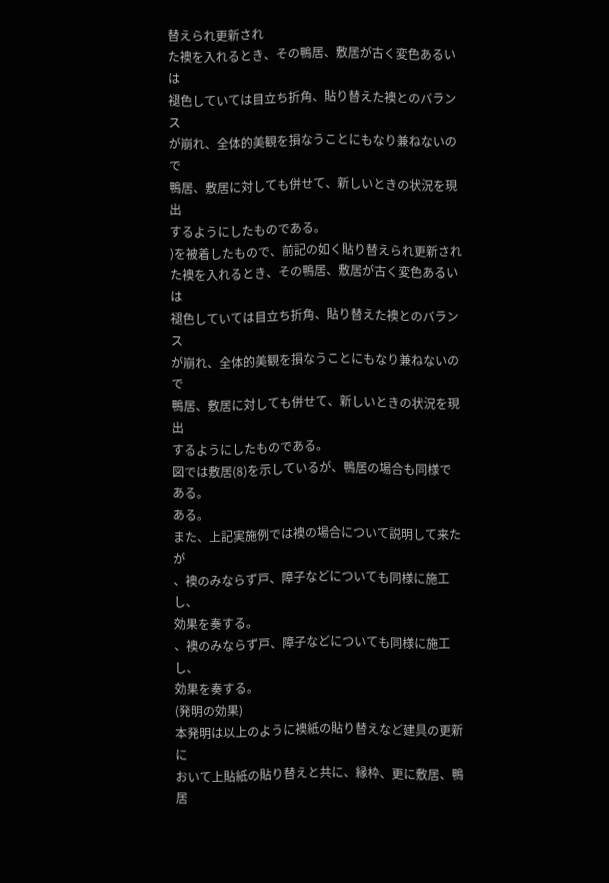替えられ更新され
た襖を入れるとき、その鴨居、敷居が古く変色あるいは
褪色していては目立ち折角、貼り替えた襖とのバランス
が崩れ、全体的美観を損なうことにもなり兼ねないので
鴨居、敷居に対しても併せて、新しいときの状況を現出
するようにしたものである。
)を被着したもので、前記の如く貼り替えられ更新され
た襖を入れるとき、その鴨居、敷居が古く変色あるいは
褪色していては目立ち折角、貼り替えた襖とのバランス
が崩れ、全体的美観を損なうことにもなり兼ねないので
鴨居、敷居に対しても併せて、新しいときの状況を現出
するようにしたものである。
図では敷居(8)を示しているが、鴨居の場合も同様で
ある。
ある。
また、上記実施例では襖の場合について説明して来たが
、襖のみならず戸、障子などについても同様に施工し、
効果を奏する。
、襖のみならず戸、障子などについても同様に施工し、
効果を奏する。
(発明の効果)
本発明は以上のように襖紙の貼り替えなど建具の更新に
おいて上貼紙の貼り替えと共に、縁枠、更に敷居、鴨居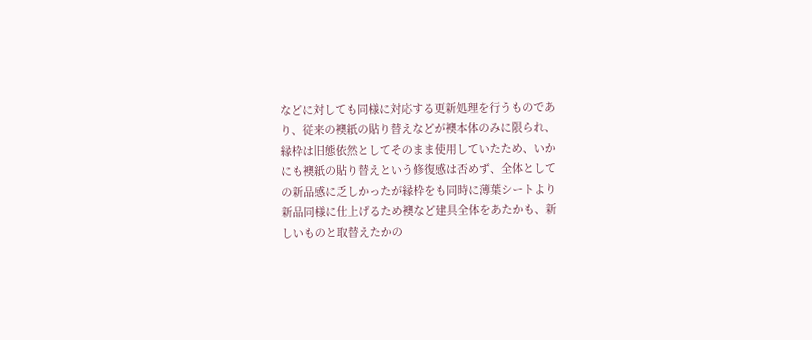などに対しても同様に対応する更新処理を行うものであ
り、従来の襖紙の貼り替えなどが襖本体のみに限られ、
縁枠は旧態依然としてそのまま使用していたため、いか
にも襖紙の貼り替えという修復感は否めず、全体として
の新品感に乏しかったが縁枠をも同時に薄葉シートより
新品同様に仕上げるため襖など建具全体をあたかも、新
しいものと取替えたかの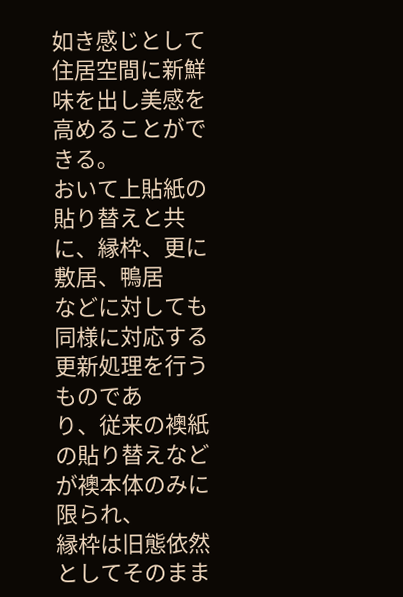如き感じとして住居空間に新鮮
味を出し美感を高めることができる。
おいて上貼紙の貼り替えと共に、縁枠、更に敷居、鴨居
などに対しても同様に対応する更新処理を行うものであ
り、従来の襖紙の貼り替えなどが襖本体のみに限られ、
縁枠は旧態依然としてそのまま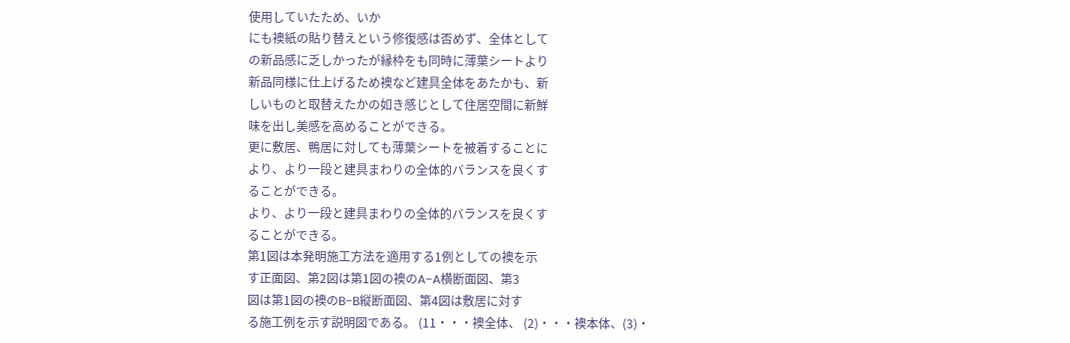使用していたため、いか
にも襖紙の貼り替えという修復感は否めず、全体として
の新品感に乏しかったが縁枠をも同時に薄葉シートより
新品同様に仕上げるため襖など建具全体をあたかも、新
しいものと取替えたかの如き感じとして住居空間に新鮮
味を出し美感を高めることができる。
更に敷居、鴨居に対しても薄葉シートを被着することに
より、より一段と建具まわりの全体的バランスを良くす
ることができる。
より、より一段と建具まわりの全体的バランスを良くす
ることができる。
第1図は本発明施工方法を適用する1例としての襖を示
す正面図、第2図は第1図の襖のA−A横断面図、第3
図は第1図の襖のB−B縦断面図、第4図は敷居に対す
る施工例を示す説明図である。 (11・・・襖全体、 (2)・・・襖本体、(3)・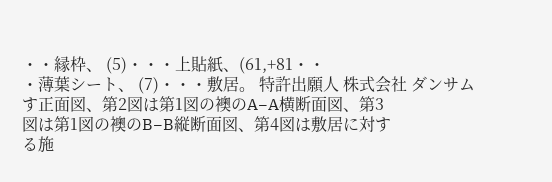・・縁枠、 (5)・・・上貼紙、(61,+81・・
・薄葉シート、 (7)・・・敷居。 特許出願人 株式会社 ダンサム
す正面図、第2図は第1図の襖のA−A横断面図、第3
図は第1図の襖のB−B縦断面図、第4図は敷居に対す
る施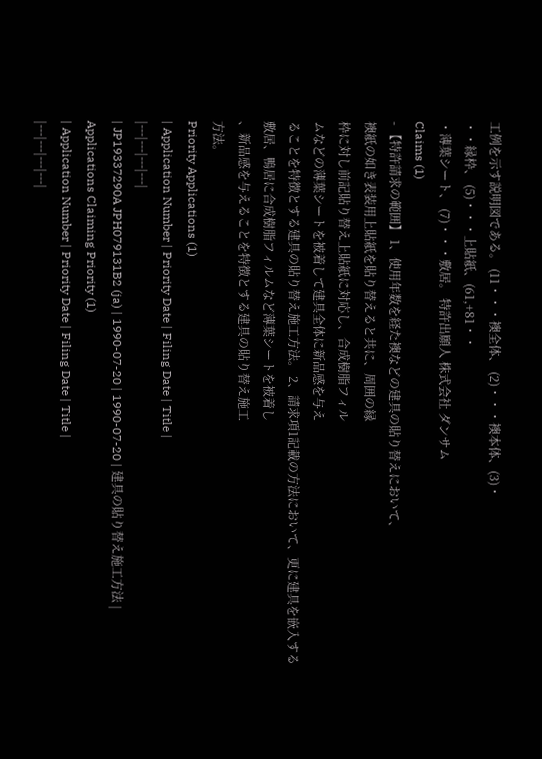工例を示す説明図である。 (11・・・襖全体、 (2)・・・襖本体、(3)・
・・縁枠、 (5)・・・上貼紙、(61,+81・・
・薄葉シート、 (7)・・・敷居。 特許出願人 株式会社 ダンサム
Claims (1)
- 【特許請求の範囲】 1、使用年数を経た襖などの建具の貼り替えにおいて、
襖紙の如き表装用上貼紙を貼り替えると共に、周囲の縁
枠に対し前記貼り替え上貼紙に対応し、合成樹脂フィル
ムなどの薄葉シートを被着して建具全体に新品感を与え
ることを特徴とする建具の貼り替え施工方法。 2、請求項1記載の方法において、更に建具を嵌入する
敷居、鴨居に合成樹脂フィルムなど薄葉シートを被着し
、新品感を与えることを特徴とする建具の貼り替え施工
方法。
Priority Applications (1)
| Application Number | Priority Date | Filing Date | Title |
|---|---|---|---|
| JP19337290A JPH079131B2 (ja) | 1990-07-20 | 1990-07-20 | 建具の貼り替え施工方法 |
Applications Claiming Priority (1)
| Application Number | Priority Date | Filing Date | Title |
|---|---|---|---|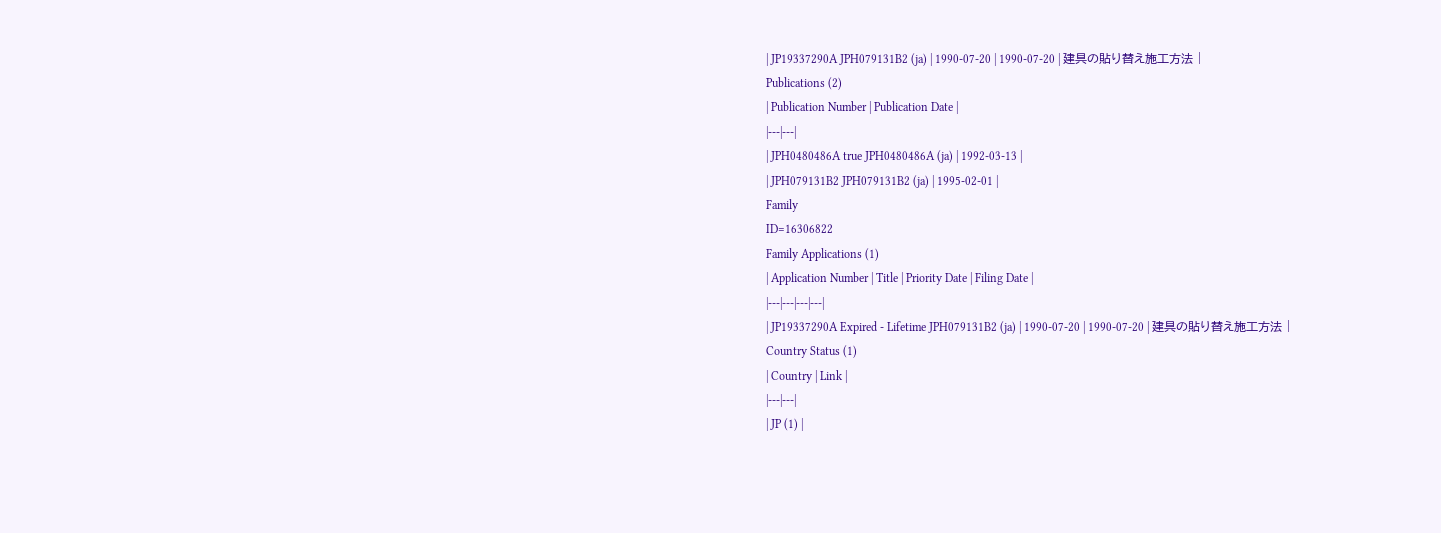| JP19337290A JPH079131B2 (ja) | 1990-07-20 | 1990-07-20 | 建具の貼り替え施工方法 |
Publications (2)
| Publication Number | Publication Date |
|---|---|
| JPH0480486A true JPH0480486A (ja) | 1992-03-13 |
| JPH079131B2 JPH079131B2 (ja) | 1995-02-01 |
Family
ID=16306822
Family Applications (1)
| Application Number | Title | Priority Date | Filing Date |
|---|---|---|---|
| JP19337290A Expired - Lifetime JPH079131B2 (ja) | 1990-07-20 | 1990-07-20 | 建具の貼り替え施工方法 |
Country Status (1)
| Country | Link |
|---|---|
| JP (1) |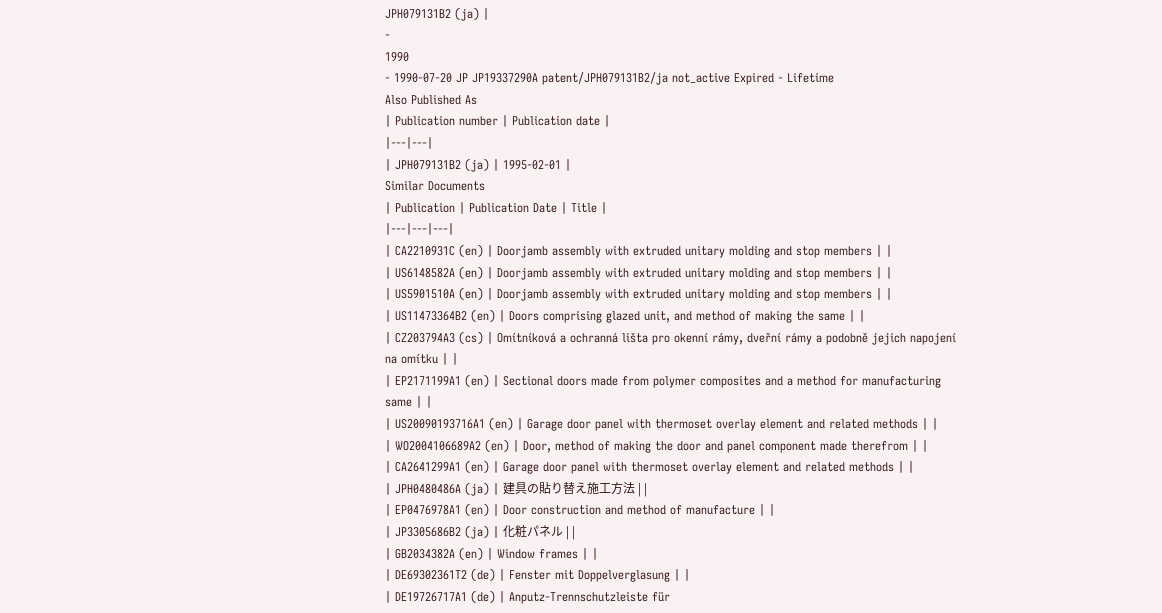JPH079131B2 (ja) |
-
1990
- 1990-07-20 JP JP19337290A patent/JPH079131B2/ja not_active Expired - Lifetime
Also Published As
| Publication number | Publication date |
|---|---|
| JPH079131B2 (ja) | 1995-02-01 |
Similar Documents
| Publication | Publication Date | Title |
|---|---|---|
| CA2210931C (en) | Doorjamb assembly with extruded unitary molding and stop members | |
| US6148582A (en) | Doorjamb assembly with extruded unitary molding and stop members | |
| US5901510A (en) | Doorjamb assembly with extruded unitary molding and stop members | |
| US11473364B2 (en) | Doors comprising glazed unit, and method of making the same | |
| CZ203794A3 (cs) | Omítníková a ochranná lišta pro okenní rámy, dveřní rámy a podobně jejich napojení na omítku | |
| EP2171199A1 (en) | Sectional doors made from polymer composites and a method for manufacturing same | |
| US20090193716A1 (en) | Garage door panel with thermoset overlay element and related methods | |
| WO2004106689A2 (en) | Door, method of making the door and panel component made therefrom | |
| CA2641299A1 (en) | Garage door panel with thermoset overlay element and related methods | |
| JPH0480486A (ja) | 建具の貼り替え施工方法 | |
| EP0476978A1 (en) | Door construction and method of manufacture | |
| JP3305686B2 (ja) | 化粧パネル | |
| GB2034382A (en) | Window frames | |
| DE69302361T2 (de) | Fenster mit Doppelverglasung | |
| DE19726717A1 (de) | Anputz-Trennschutzleiste für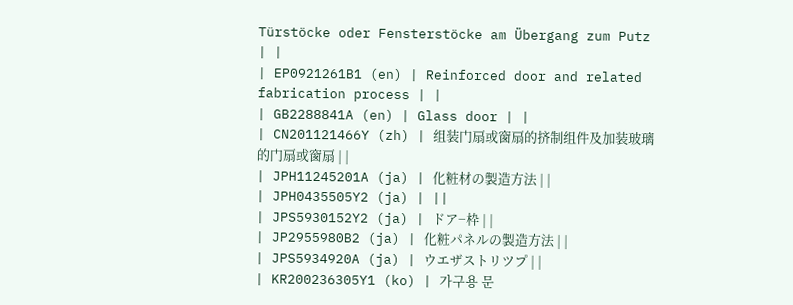Türstöcke oder Fensterstöcke am Übergang zum Putz | |
| EP0921261B1 (en) | Reinforced door and related fabrication process | |
| GB2288841A (en) | Glass door | |
| CN201121466Y (zh) | 组装门扇或窗扇的挤制组件及加装玻璃的门扇或窗扇 | |
| JPH11245201A (ja) | 化粧材の製造方法 | |
| JPH0435505Y2 (ja) | ||
| JPS5930152Y2 (ja) | ドア−枠 | |
| JP2955980B2 (ja) | 化粧パネルの製造方法 | |
| JPS5934920A (ja) | ウエザストリツプ | |
| KR200236305Y1 (ko) | 가구용 문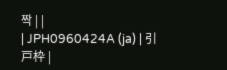짝 | |
| JPH0960424A (ja) | 引戸枠 |